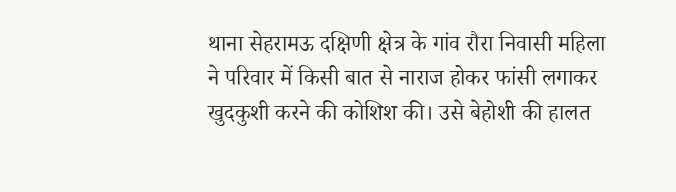थाना सेहरामऊ दक्षिणी क्षेत्र के गांव रौरा निवासी महिला ने परिवार में किसी बात से नाराज होकर फांसी लगाकर खुदकुशी करने की कोशिश की। उसे बेहोशी की हालत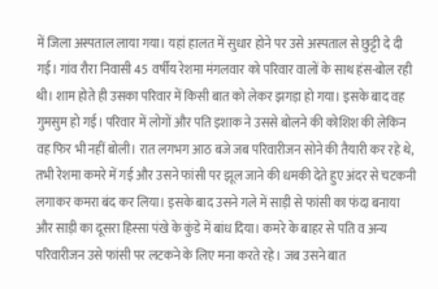में जिला अस्पताल लाया गया। यहां हालत में सुधार होने पर उसे अस्पताल से छुट्टी दे दी गई। गांव रौरा निवासी 45 वर्षीय रेशमा मंगलवार को परिवार वालों के साथ हंस-बोल रही थी। शाम होते ही उसका परिवार में किसी बात को लेकर झगड़ा हो गया। इसके बाद वह गुमसुम हो गई। परिवार में लोगों और पति इशाक ने उससे बोलने की कोशिश की लेकिन वह फिर भी नहीं बोली। रात लगभग आठ बजे जब परिवारीजन सोने की तैयारी कर रहे थे, तभी रेशमा कमरे में गई और उसने फांसी पर झूल जाने की धमकी देते हुए अंदर से चटकनी लगाकर कमरा बंद कर लिया। इसके बाद उसने गले में साड़ी से फांसी का फंदा बनाया और साड़ी का दूसरा हिस्सा पंखे के कुंडे में बांध दिया। कमरे के बाहर से पति व अन्य परिवारीजन उसे फांसी पर लटकने के लिए मना करते रहे। जब उसने बात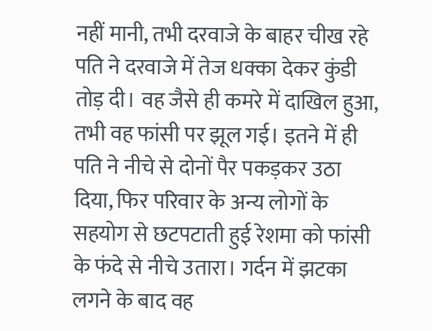नहीं मानी, तभी दरवाजे के बाहर चीख रहे पति ने दरवाजे में तेज धक्का देकर कुंडी तोड़ दी। वह जैसे ही कमरे में दाखिल हुआ, तभी वह फांसी पर झूल गई। इतने में ही पति ने नीचे से दोनों पैर पकड़कर उठा दिया, फिर परिवार के अन्य लोगों के सहयोग से छटपटाती हुई रेशमा को फांसी के फंदे से नीचे उतारा। गर्दन में झटका लगने के बाद वह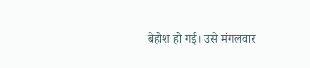बेहोश हो गई। उसे मंगलवार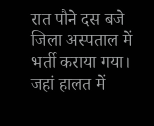रात पौने दस बजे जिला अस्पताल में भर्ती कराया गया। जहां हालत में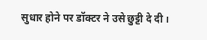सुधार होने पर डॉक्टर ने उसे छुट्टी दे दी।